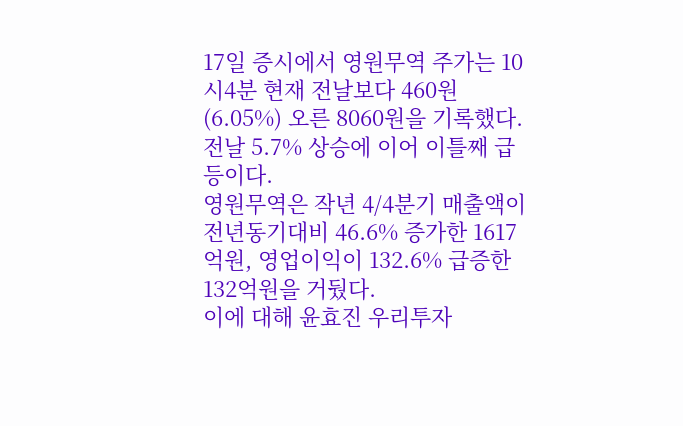17일 증시에서 영원무역 주가는 10시4분 현재 전날보다 460원(6.05%) 오른 8060원을 기록했다. 전날 5.7% 상승에 이어 이틀째 급등이다.
영원무역은 작년 4/4분기 매출액이 전년동기대비 46.6% 증가한 1617억원, 영업이익이 132.6% 급증한 132억원을 거뒀다.
이에 대해 윤효진 우리투자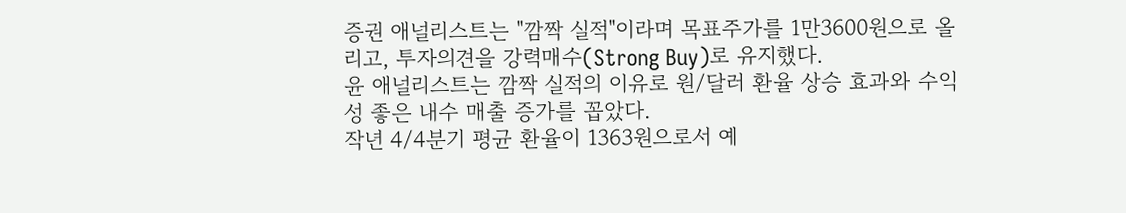증권 애널리스트는 "깜짝 실적"이라며 목표주가를 1만3600원으로 올리고, 투자의견을 강력매수(Strong Buy)로 유지했다.
윤 애널리스트는 깜짝 실적의 이유로 원/달러 환율 상승 효과와 수익성 좋은 내수 매출 증가를 꼽았다.
작년 4/4분기 평균 환율이 1363원으로서 예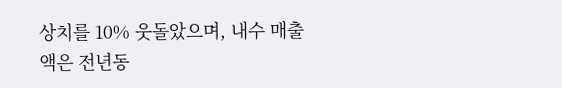상치를 10% 웃돌았으며, 내수 매출액은 전년동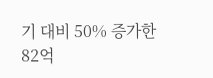기 대비 50% 증가한 82억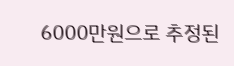6000만원으로 추정된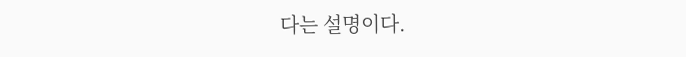다는 설명이다.